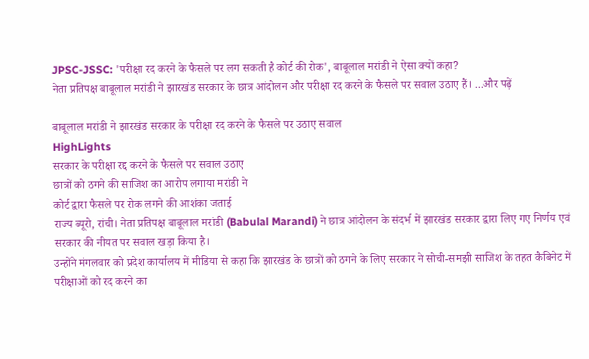JPSC-JSSC: 'परीक्षा रद करने के फैसले पर लग सकती है कोर्ट की रोक', बाबूलाल मरांडी ने ऐसा क्यों कहा?
नेता प्रतिपक्ष बाबूलाल मरांडी ने झारखंड सरकार के छात्र आंदोलन और परीक्षा रद करने के फैसले पर सवाल उठाए हैं। ...और पढ़ें

बाबूलाल मरांडी ने झारखंड सरकार के परीक्षा रद करने के फैसले पर उठाए सवाल
HighLights
सरकार के परीक्षा रद्द करने के फैसले पर सवाल उठाए
छात्रों को ठगने की साजिश का आरोप लगाया मरांडी ने
कोर्ट द्वारा फैसले पर रोक लगने की आशंका जताई
राज्य ब्यूरो, रांची। नेता प्रतिपक्ष बाबूलाल मरांडी (Babulal Marandi) ने छात्र आंदोलन के संदर्भ में झारखंड सरकार द्वारा लिए गए निर्णय एवं सरकार की नीयत पर सवाल खड़ा किया है।
उन्होंने मंगलवार को प्रदेश कार्यालय में मीडिया से कहा कि झारखंड के छात्रों को ठगने के लिए सरकार ने सोची-समझी साजिश के तहत कैबिनेट में परीक्षाओं को रद करने का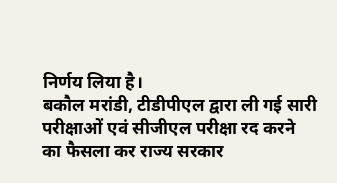निर्णय लिया है।
बकौल मरांडी, टीडीपीएल द्वारा ली गई सारी परीक्षाओं एवं सीजीएल परीक्षा रद करने का फैसला कर राज्य सरकार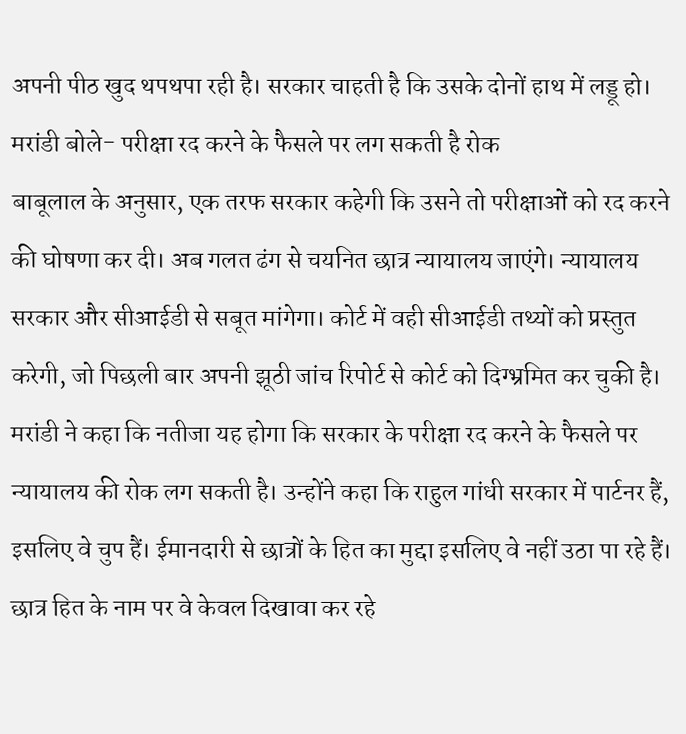अपनी पीठ खुद थपथपा रही है। सरकार चाहती है कि उसके दोनों हाथ में लड्डू हो।
मरांडी बोले- परीक्षा रद करने के फैसले पर लग सकती है रोक
बाबूलाल के अनुसार, एक तरफ सरकार कहेगी कि उसने तो परीक्षाओं को रद करने की घोषणा कर दी। अब गलत ढंग से चयनित छात्र न्यायालय जाएंगे। न्यायालय सरकार और सीआईडी से सबूत मांगेगा। कोर्ट में वही सीआईडी तथ्यों को प्रस्तुत करेगी, जो पिछली बार अपनी झूठी जांच रिपोर्ट से कोर्ट को दिग्भ्रमित कर चुकी है।
मरांडी ने कहा कि नतीजा यह होगा कि सरकार के परीक्षा रद करने के फैसले पर न्यायालय की रोक लग सकती है। उन्होंने कहा कि राहुल गांधी सरकार में पार्टनर हैं, इसलिए वे चुप हैं। ईमानदारी से छात्रों के हित का मुद्दा इसलिए वे नहीं उठा पा रहे हैं। छात्र हित के नाम पर वे केवल दिखावा कर रहे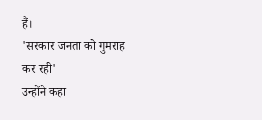हैं।
'सरकार जनता को गुमराह कर रही'
उन्होंने कहा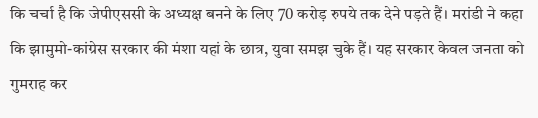कि चर्चा है कि जेपीएससी के अध्यक्ष बनने के लिए 70 करोड़ रुपये तक देने पड़ते हैं। मरांडी ने कहा कि झामुमो-कांग्रेस सरकार की मंशा यहां के छात्र, युवा समझ चुके हैं। यह सरकार केवल जनता को गुमराह कर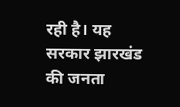रही है। यह सरकार झारखंड की जनता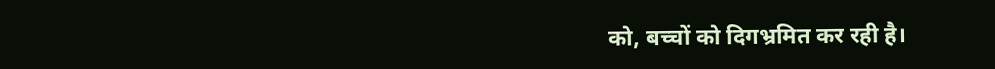को, बच्चों को दिगभ्रमित कर रही है।